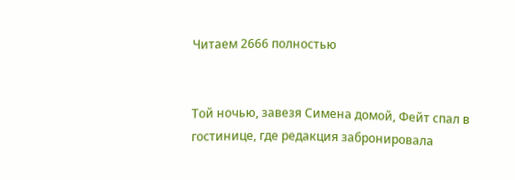Читаем 2666 полностью


Той ночью, завезя Симена домой, Фейт спал в гостинице, где редакция забронировала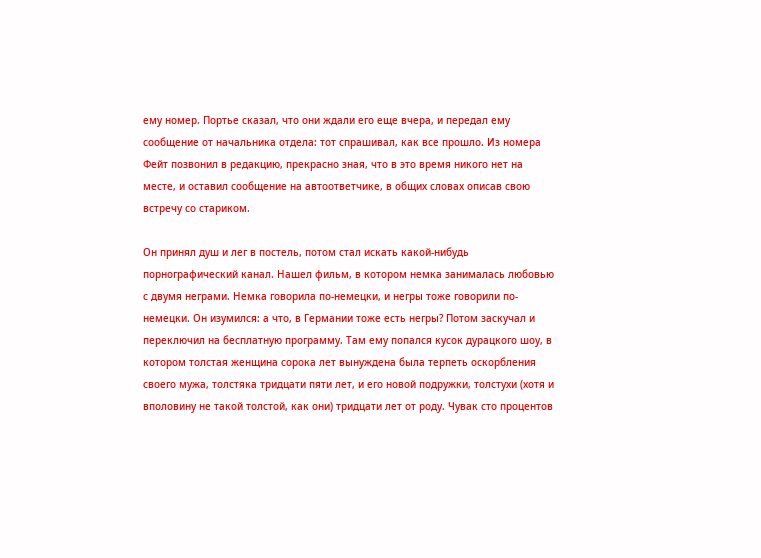ему номер. Портье сказал, что они ждали его еще вчера, и передал ему сообщение от начальника отдела: тот спрашивал, как все прошло. Из номера Фейт позвонил в редакцию, прекрасно зная, что в это время никого нет на месте, и оставил сообщение на автоответчике, в общих словах описав свою встречу со стариком.

Он принял душ и лег в постель, потом стал искать какой-нибудь порнографический канал. Нашел фильм, в котором немка занималась любовью с двумя неграми. Немка говорила по-немецки, и негры тоже говорили по-немецки. Он изумился: а что, в Германии тоже есть негры? Потом заскучал и переключил на бесплатную программу. Там ему попался кусок дурацкого шоу, в котором толстая женщина сорока лет вынуждена была терпеть оскорбления своего мужа, толстяка тридцати пяти лет, и его новой подружки, толстухи (хотя и вполовину не такой толстой, как они) тридцати лет от роду. Чувак сто процентов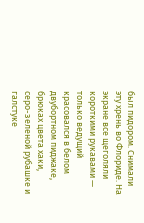был пидором. Снимали эту хрень во Флориде. На экране все щеголяли короткими рукавами — только ведущий красовался в белом двубортном пиджаке, брюках цвета хаки, серо-зеленой рубашке и галстуке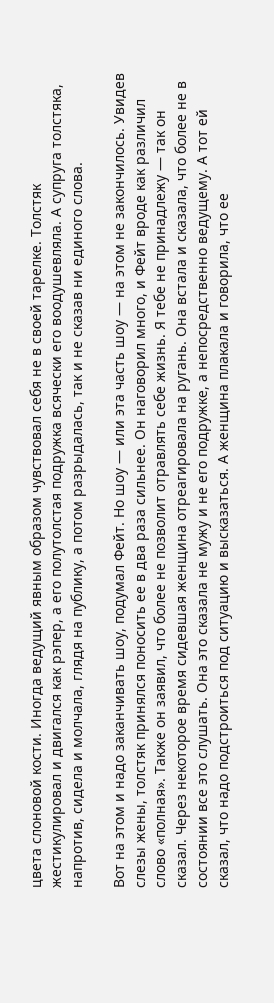цвета слоновой кости. Иногда ведущий явным образом чувствовал себя не в своей тарелке. Толстяк жестикулировал и двигался как рэпер, а его полутолстая подружка всячески его воодушевляла. А супруга толстяка, напротив, сидела и молчала, глядя на публику, а потом разрыдалась, так и не сказав ни единого слова.

Вот на этом и надо заканчивать шоу, подумал Фейт. Но шоу — или эта часть шоу — на этом не закончилось. Увидев слезы жены, толстяк принялся поносить ее в два раза сильнее. Он наговорил много, и Фейт вроде как различил слово «полная». Также он заявил, что более не позволит отравлять себе жизнь. Я тебе не принадлежу — так он сказал. Через некоторое время сидевшая женщина отреагировала на ругань. Она встала и сказала, что более не в состоянии все это слушать. Она это сказала не мужу и не его подружке, а непосредственно ведущему. А тот ей сказал, что надо подстроиться под ситуацию и высказаться. А женщина плакала и говорила, что ее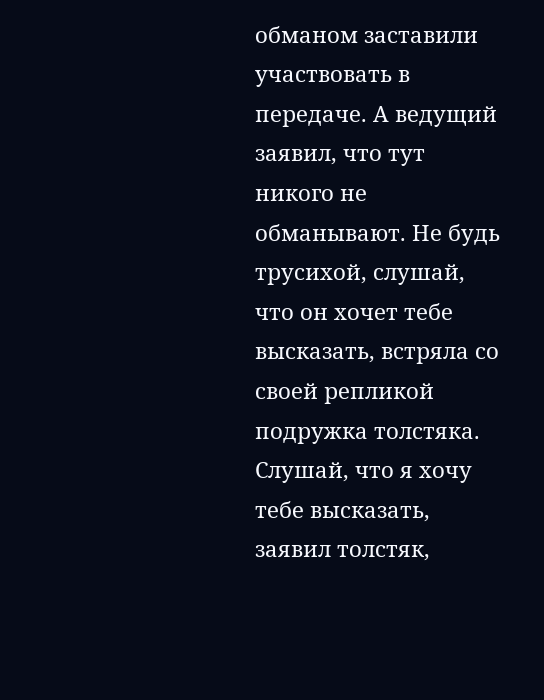обманом заставили участвовать в передаче. А ведущий заявил, что тут никого не обманывают. Не будь трусихой, слушай, что он хочет тебе высказать, встряла со своей репликой подружка толстяка. Слушай, что я хочу тебе высказать, заявил толстяк,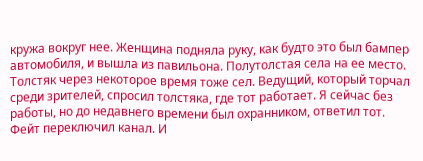кружа вокруг нее. Женщина подняла руку, как будто это был бампер автомобиля, и вышла из павильона. Полутолстая села на ее место. Толстяк через некоторое время тоже сел. Ведущий, который торчал среди зрителей, спросил толстяка, где тот работает. Я сейчас без работы, но до недавнего времени был охранником, ответил тот. Фейт переключил канал. И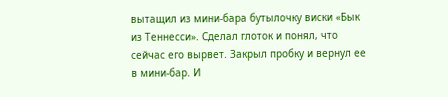вытащил из мини-бара бутылочку виски «Бык из Теннесси». Сделал глоток и понял, что сейчас его вырвет. Закрыл пробку и вернул ее в мини-бар. И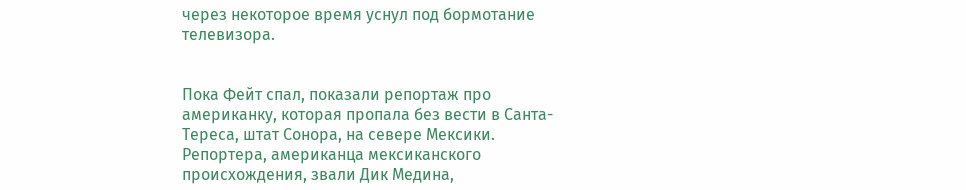через некоторое время уснул под бормотание телевизора.


Пока Фейт спал, показали репортаж про американку, которая пропала без вести в Санта-Тереса, штат Сонора, на севере Мексики. Репортера, американца мексиканского происхождения, звали Дик Медина,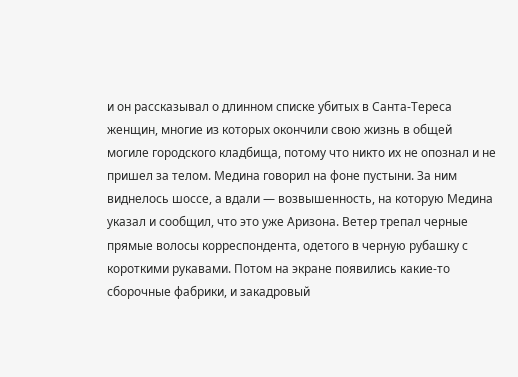и он рассказывал о длинном списке убитых в Санта-Тереса женщин, многие из которых окончили свою жизнь в общей могиле городского кладбища, потому что никто их не опознал и не пришел за телом. Медина говорил на фоне пустыни. За ним виднелось шоссе, а вдали — возвышенность, на которую Медина указал и сообщил, что это уже Аризона. Ветер трепал черные прямые волосы корреспондента, одетого в черную рубашку с короткими рукавами. Потом на экране появились какие-то сборочные фабрики, и закадровый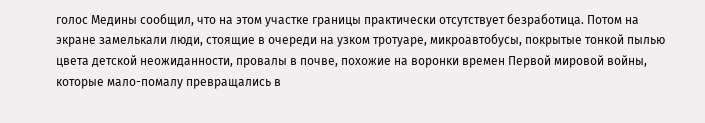голос Медины сообщил, что на этом участке границы практически отсутствует безработица. Потом на экране замелькали люди, стоящие в очереди на узком тротуаре, микроавтобусы, покрытые тонкой пылью цвета детской неожиданности, провалы в почве, похожие на воронки времен Первой мировой войны, которые мало-помалу превращались в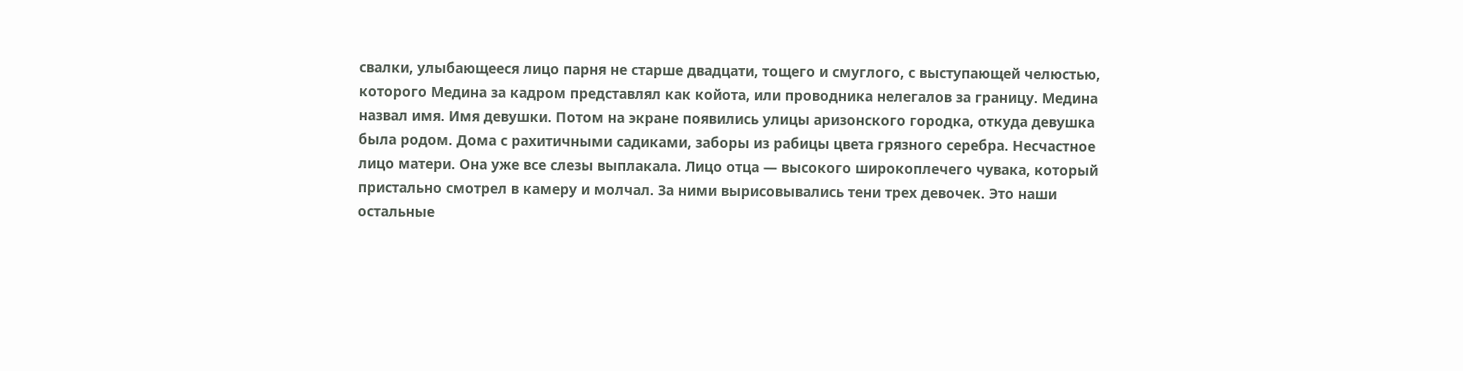свалки, улыбающееся лицо парня не старше двадцати, тощего и смуглого, с выступающей челюстью, которого Медина за кадром представлял как койота, или проводника нелегалов за границу. Медина назвал имя. Имя девушки. Потом на экране появились улицы аризонского городка, откуда девушка была родом. Дома с рахитичными садиками, заборы из рабицы цвета грязного серебра. Несчастное лицо матери. Она уже все слезы выплакала. Лицо отца — высокого широкоплечего чувака, который пристально смотрел в камеру и молчал. За ними вырисовывались тени трех девочек. Это наши остальные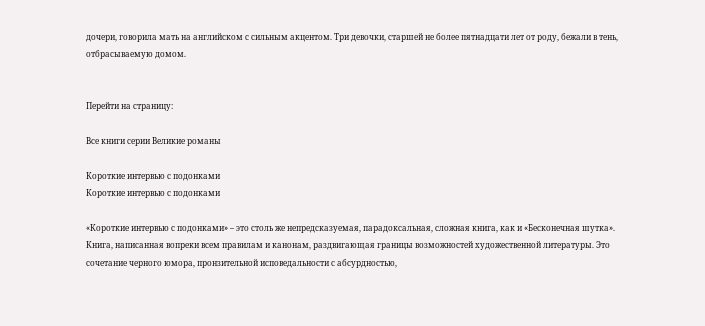дочери, говорила мать на английском с сильным акцентом. Три девочки, старшей не более пятнадцати лет от роду, бежали в тень, отбрасываемую домом.


Перейти на страницу:

Все книги серии Великие романы

Короткие интервью с подонками
Короткие интервью с подонками

«Короткие интервью с подонками» – это столь же непредсказуемая, парадоксальная, сложная книга, как и «Бесконечная шутка». Книга, написанная вопреки всем правилам и канонам, раздвигающая границы возможностей художественной литературы. Это сочетание черного юмора, пронзительной исповедальности с абсурдностью,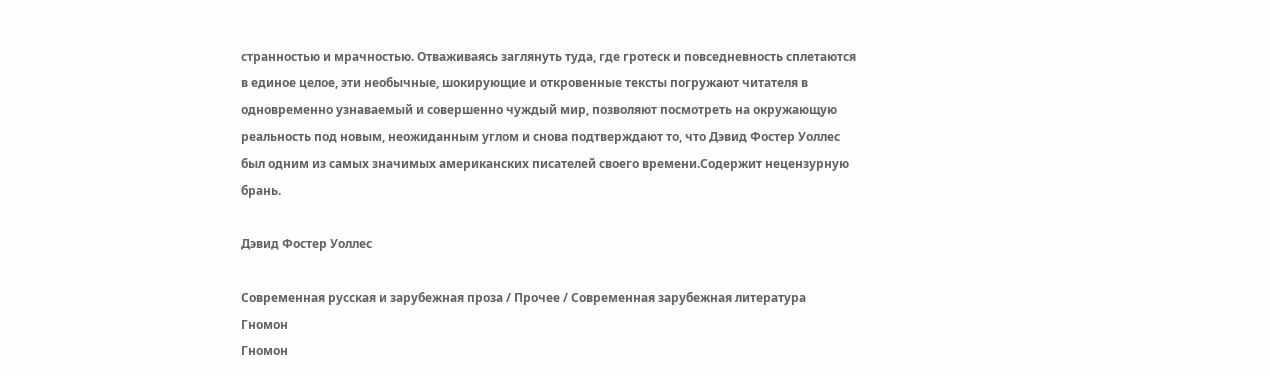странностью и мрачностью. Отваживаясь заглянуть туда, где гротеск и повседневность сплетаются в единое целое, эти необычные, шокирующие и откровенные тексты погружают читателя в одновременно узнаваемый и совершенно чуждый мир, позволяют посмотреть на окружающую реальность под новым, неожиданным углом и снова подтверждают то, что Дэвид Фостер Уоллес был одним из самых значимых американских писателей своего времени.Содержит нецензурную брань.

Дэвид Фостер Уоллес

Современная русская и зарубежная проза / Прочее / Современная зарубежная литература
Гномон
Гномон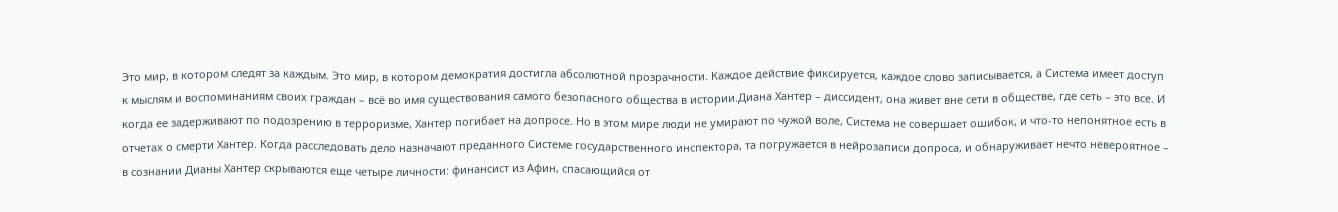Это мир, в котором следят за каждым. Это мир, в котором демократия достигла абсолютной прозрачности. Каждое действие фиксируется, каждое слово записывается, а Система имеет доступ к мыслям и воспоминаниям своих граждан – всё во имя существования самого безопасного общества в истории.Диана Хантер – диссидент, она живет вне сети в обществе, где сеть – это все. И когда ее задерживают по подозрению в терроризме, Хантер погибает на допросе. Но в этом мире люди не умирают по чужой воле, Система не совершает ошибок, и что-то непонятное есть в отчетах о смерти Хантер. Когда расследовать дело назначают преданного Системе государственного инспектора, та погружается в нейрозаписи допроса, и обнаруживает нечто невероятное – в сознании Дианы Хантер скрываются еще четыре личности: финансист из Афин, спасающийся от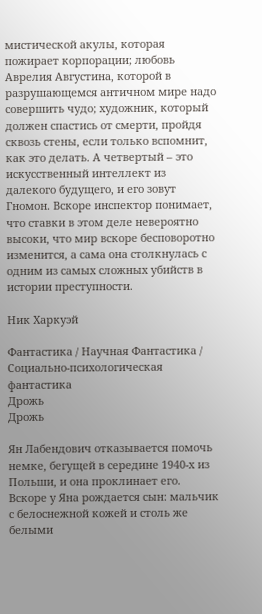мистической акулы, которая пожирает корпорации; любовь Аврелия Августина, которой в разрушающемся античном мире надо совершить чудо; художник, который должен спастись от смерти, пройдя сквозь стены, если только вспомнит, как это делать. А четвертый – это искусственный интеллект из далекого будущего, и его зовут Гномон. Вскоре инспектор понимает, что ставки в этом деле невероятно высоки, что мир вскоре бесповоротно изменится, а сама она столкнулась с одним из самых сложных убийств в истории преступности.

Ник Харкуэй

Фантастика / Научная Фантастика / Социально-психологическая фантастика
Дрожь
Дрожь

Ян Лабендович отказывается помочь немке, бегущей в середине 1940-х из Польши, и она проклинает его. Вскоре у Яна рождается сын: мальчик с белоснежной кожей и столь же белыми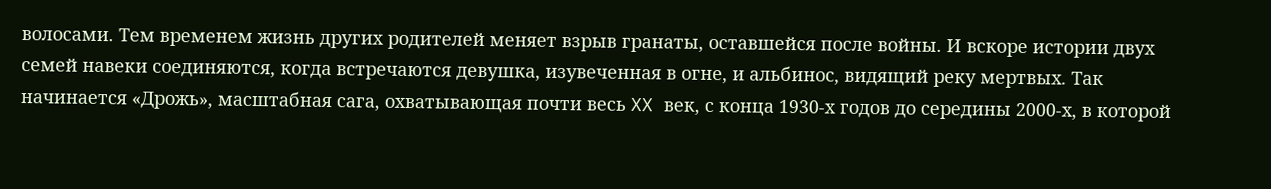волосами. Тем временем жизнь других родителей меняет взрыв гранаты, оставшейся после войны. И вскоре истории двух семей навеки соединяются, когда встречаются девушка, изувеченная в огне, и альбинос, видящий реку мертвых. Так начинается «Дрожь», масштабная сага, охватывающая почти весь XX век, с конца 1930-х годов до середины 2000-х, в которой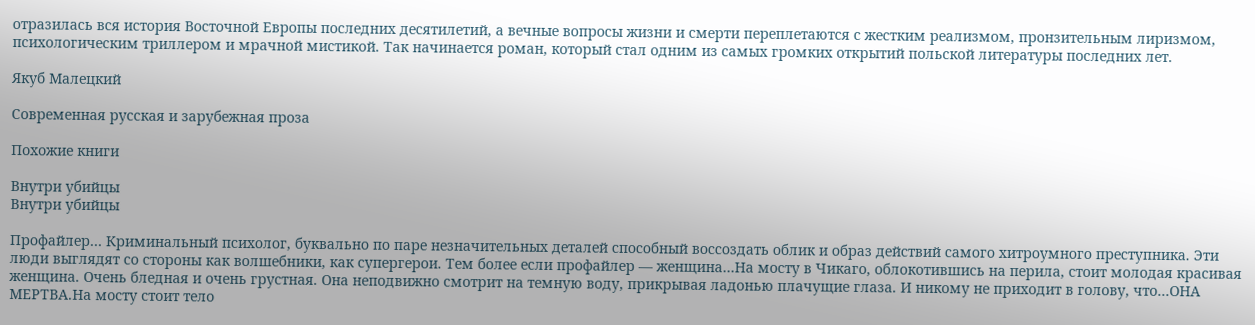отразилась вся история Восточной Европы последних десятилетий, а вечные вопросы жизни и смерти переплетаются с жестким реализмом, пронзительным лиризмом, психологическим триллером и мрачной мистикой. Так начинается роман, который стал одним из самых громких открытий польской литературы последних лет.

Якуб Малецкий

Современная русская и зарубежная проза

Похожие книги

Внутри убийцы
Внутри убийцы

Профайлер… Криминальный психолог, буквально по паре незначительных деталей способный воссоздать облик и образ действий самого хитроумного преступника. Эти люди выглядят со стороны как волшебники, как супергерои. Тем более если профайлер — женщина…На мосту в Чикаго, облокотившись на перила, стоит молодая красивая женщина. Очень бледная и очень грустная. Она неподвижно смотрит на темную воду, прикрывая ладонью плачущие глаза. И никому не приходит в голову, что…ОНА МЕРТВА.На мосту стоит тело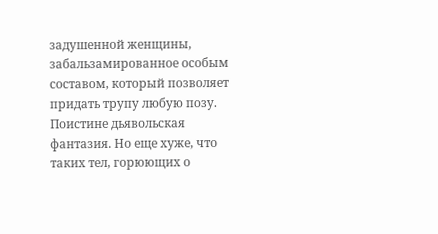задушенной женщины, забальзамированное особым составом, который позволяет придать трупу любую позу. Поистине дьявольская фантазия. Но еще хуже, что таких тел, горюющих о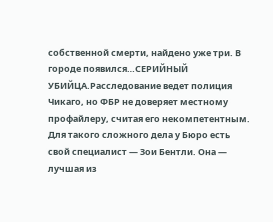собственной смерти, найдено уже три. В городе появился…СЕРИЙНЫЙ УБИЙЦА.Расследование ведет полиция Чикаго, но ФБР не доверяет местному профайлеру, считая его некомпетентным. Для такого сложного дела у Бюро есть свой специалист — Зои Бентли. Она — лучшая из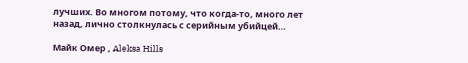лучших. Во многом потому, что когда-то, много лет назад, лично столкнулась с серийным убийцей…

Майк Омер , Aleksa Hills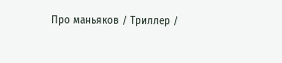Про маньяков / Триллер /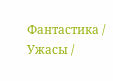Фантастика / Ужасы /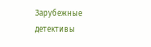Зарубежные детективы